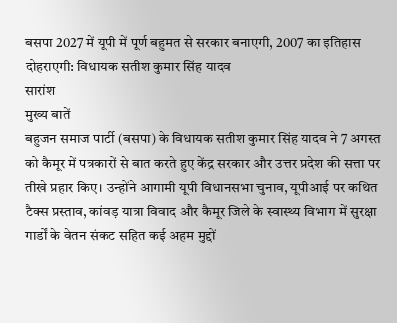बसपा 2027 में यूपी में पूर्ण बहुमत से सरकार बनाएगी, 2007 का इतिहास दोहराएगी: विधायक सतीश कुमार सिंह यादव
सारांश
मुख्य बातें
बहुजन समाज पार्टी (बसपा) के विधायक सतीश कुमार सिंह यादव ने 7 अगस्त को कैमूर में पत्रकारों से बात करते हुए केंद्र सरकार और उत्तर प्रदेश की सत्ता पर तीखे प्रहार किए। उन्होंने आगामी यूपी विधानसभा चुनाव, यूपीआई पर कथित टैक्स प्रस्ताव, कांवड़ यात्रा विवाद और कैमूर जिले के स्वास्थ्य विभाग में सुरक्षा गार्डों के वेतन संकट सहित कई अहम मुद्दों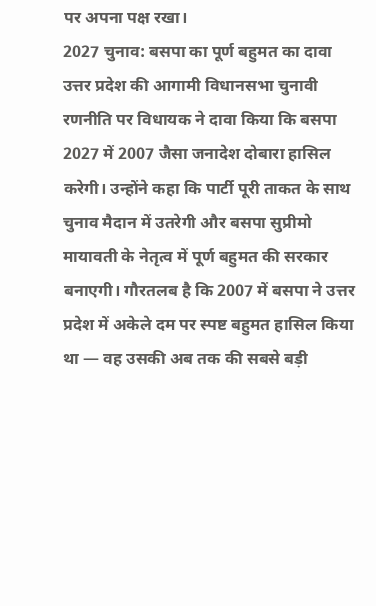पर अपना पक्ष रखा।
2027 चुनाव: बसपा का पूर्ण बहुमत का दावा
उत्तर प्रदेश की आगामी विधानसभा चुनावी रणनीति पर विधायक ने दावा किया कि बसपा 2027 में 2007 जैसा जनादेश दोबारा हासिल करेगी। उन्होंने कहा कि पार्टी पूरी ताकत के साथ चुनाव मैदान में उतरेगी और बसपा सुप्रीमो मायावती के नेतृत्व में पूर्ण बहुमत की सरकार बनाएगी। गौरतलब है कि 2007 में बसपा ने उत्तर प्रदेश में अकेले दम पर स्पष्ट बहुमत हासिल किया था — वह उसकी अब तक की सबसे बड़ी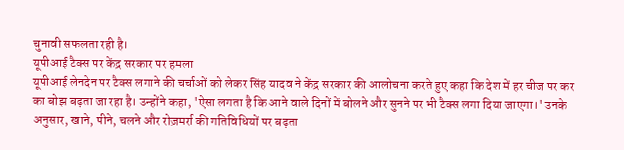चुनावी सफलता रही है।
यूपीआई टैक्स पर केंद्र सरकार पर हमला
यूपीआई लेनदेन पर टैक्स लगाने की चर्चाओं को लेकर सिंह यादव ने केंद्र सरकार की आलोचना करते हुए कहा कि देश में हर चीज पर कर का बोझ बढ़ता जा रहा है। उन्होंने कहा, 'ऐसा लगता है कि आने वाले दिनों में बोलने और सुनने पर भी टैक्स लगा दिया जाएगा।' उनके अनुसार, खाने, पीने, चलने और रोज़मर्रा की गतिविधियों पर बढ़ता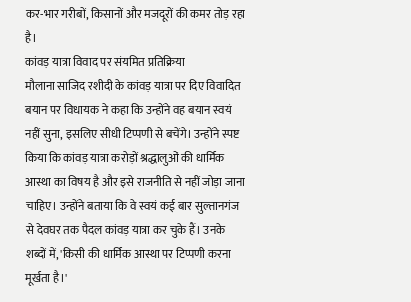कर-भार गरीबों, किसानों और मजदूरों की कमर तोड़ रहा है।
कांवड़ यात्रा विवाद पर संयमित प्रतिक्रिया
मौलाना साजिद रशीदी के कांवड़ यात्रा पर दिए विवादित बयान पर विधायक ने कहा कि उन्होंने वह बयान स्वयं नहीं सुना, इसलिए सीधी टिप्पणी से बचेंगे। उन्होंने स्पष्ट किया कि कांवड़ यात्रा करोड़ों श्रद्धालुओं की धार्मिक आस्था का विषय है और इसे राजनीति से नहीं जोड़ा जाना चाहिए। उन्होंने बताया कि वे स्वयं कई बार सुल्तानगंज से देवघर तक पैदल कांवड़ यात्रा कर चुके हैं। उनके शब्दों में, 'किसी की धार्मिक आस्था पर टिप्पणी करना मूर्खता है।'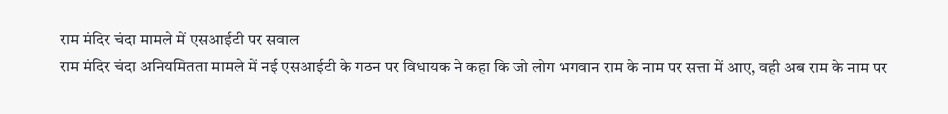राम मंदिर चंदा मामले में एसआईटी पर सवाल
राम मंदिर चंदा अनियमितता मामले में नई एसआईटी के गठन पर विधायक ने कहा कि जो लोग भगवान राम के नाम पर सत्ता में आए, वही अब राम के नाम पर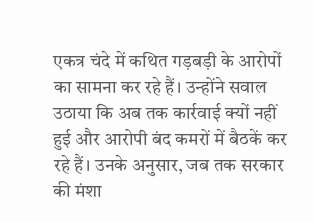एकत्र चंदे में कथित गड़बड़ी के आरोपों का सामना कर रहे हैं। उन्होंने सवाल उठाया कि अब तक कार्रवाई क्यों नहीं हुई और आरोपी बंद कमरों में बैठकें कर रहे हैं। उनके अनुसार, जब तक सरकार की मंशा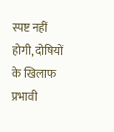स्पष्ट नहीं होगी, दोषियों के खिलाफ प्रभावी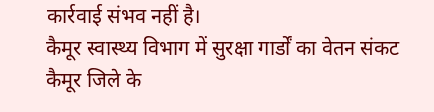कार्रवाई संभव नहीं है।
कैमूर स्वास्थ्य विभाग में सुरक्षा गार्डों का वेतन संकट
कैमूर जिले के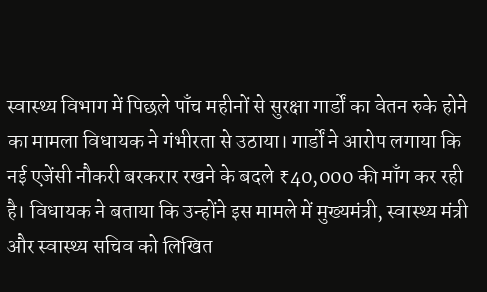स्वास्थ्य विभाग में पिछले पाँच महीनों से सुरक्षा गार्डों का वेतन रुके होने का मामला विधायक ने गंभीरता से उठाया। गार्डों ने आरोप लगाया कि नई एजेंसी नौकरी बरकरार रखने के बदले ₹40,000 की माँग कर रही है। विधायक ने बताया कि उन्होंने इस मामले में मुख्यमंत्री, स्वास्थ्य मंत्री और स्वास्थ्य सचिव को लिखित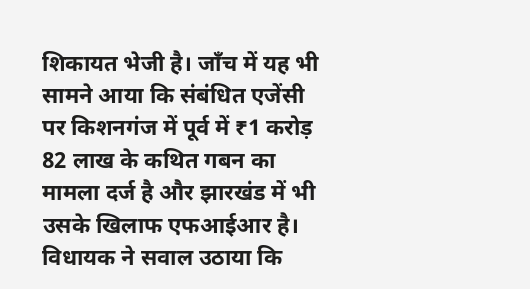शिकायत भेजी है। जाँच में यह भी सामने आया कि संबंधित एजेंसी पर किशनगंज में पूर्व में ₹1 करोड़ 82 लाख के कथित गबन का मामला दर्ज है और झारखंड में भी उसके खिलाफ एफआईआर है। विधायक ने सवाल उठाया कि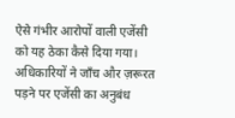ऐसे गंभीर आरोपों वाली एजेंसी को यह ठेका कैसे दिया गया। अधिकारियों ने जाँच और ज़रूरत पड़ने पर एजेंसी का अनुबंध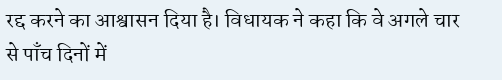रद्द करने का आश्वासन दिया है। विधायक ने कहा कि वे अगले चार से पाँच दिनों में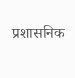प्रशासनिक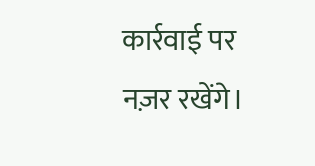कार्रवाई पर नज़र रखेंगे।